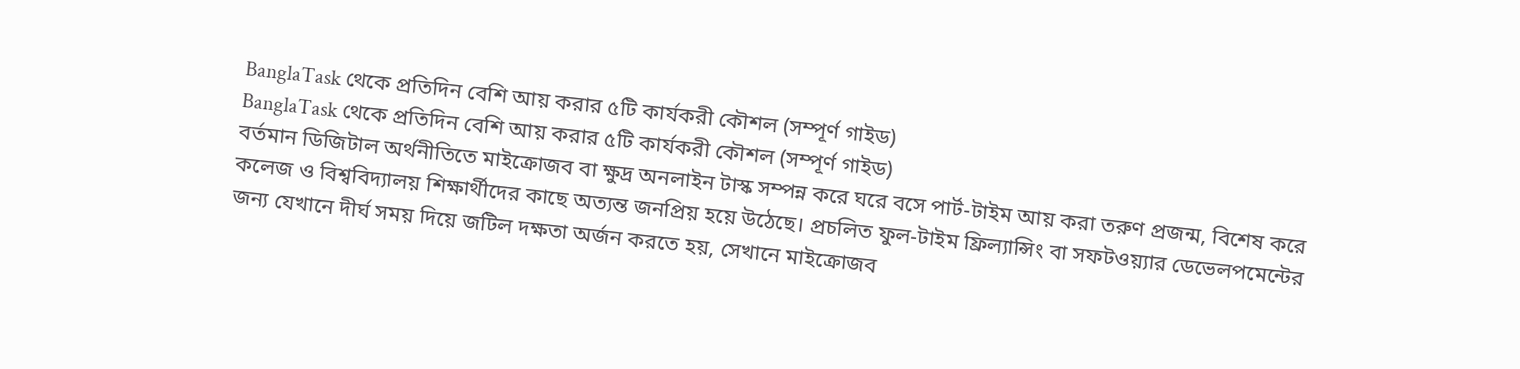BanglaTask থেকে প্রতিদিন বেশি আয় করার ৫টি কার্যকরী কৌশল (সম্পূর্ণ গাইড)
BanglaTask থেকে প্রতিদিন বেশি আয় করার ৫টি কার্যকরী কৌশল (সম্পূর্ণ গাইড)
বর্তমান ডিজিটাল অর্থনীতিতে মাইক্রোজব বা ক্ষুদ্র অনলাইন টাস্ক সম্পন্ন করে ঘরে বসে পার্ট-টাইম আয় করা তরুণ প্রজন্ম, বিশেষ করে কলেজ ও বিশ্ববিদ্যালয় শিক্ষার্থীদের কাছে অত্যন্ত জনপ্রিয় হয়ে উঠেছে। প্রচলিত ফুল-টাইম ফ্রিল্যান্সিং বা সফটওয়্যার ডেভেলপমেন্টের জন্য যেখানে দীর্ঘ সময় দিয়ে জটিল দক্ষতা অর্জন করতে হয়, সেখানে মাইক্রোজব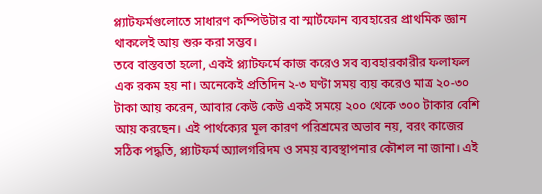প্ল্যাটফর্মগুলোতে সাধারণ কম্পিউটার বা স্মার্টফোন ব্যবহারের প্রাথমিক জ্ঞান থাকলেই আয় শুরু করা সম্ভব।
তবে বাস্তবতা হলো, একই প্ল্যাটফর্মে কাজ করেও সব ব্যবহারকারীর ফলাফল এক রকম হয় না। অনেকেই প্রতিদিন ২-৩ ঘণ্টা সময় ব্যয় করেও মাত্র ২০-৩০ টাকা আয় করেন, আবার কেউ কেউ একই সময়ে ২০০ থেকে ৩০০ টাকার বেশি আয় করছেন। এই পার্থক্যের মূল কারণ পরিশ্রমের অভাব নয়, বরং কাজের সঠিক পদ্ধতি, প্ল্যাটফর্ম অ্যালগরিদম ও সময় ব্যবস্থাপনার কৌশল না জানা। এই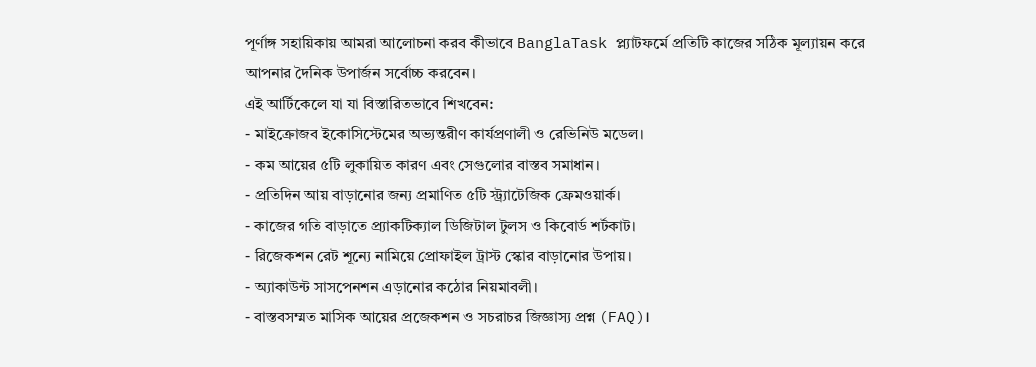পূর্ণাঙ্গ সহায়িকায় আমরা আলোচনা করব কীভাবে BanglaTask প্ল্যাটফর্মে প্রতিটি কাজের সঠিক মূল্যায়ন করে আপনার দৈনিক উপার্জন সর্বোচ্চ করবেন।
এই আর্টিকেলে যা যা বিস্তারিতভাবে শিখবেন:
- মাইক্রোজব ইকোসিস্টেমের অভ্যন্তরীণ কার্যপ্রণালী ও রেভিনিউ মডেল।
- কম আয়ের ৫টি লুকায়িত কারণ এবং সেগুলোর বাস্তব সমাধান।
- প্রতিদিন আয় বাড়ানোর জন্য প্রমাণিত ৫টি স্ট্র্যাটেজিক ফ্রেমওয়ার্ক।
- কাজের গতি বাড়াতে প্র্যাকটিক্যাল ডিজিটাল টুলস ও কিবোর্ড শর্টকাট।
- রিজেকশন রেট শূন্যে নামিয়ে প্রোফাইল ট্রাস্ট স্কোর বাড়ানোর উপায়।
- অ্যাকাউন্ট সাসপেনশন এড়ানোর কঠোর নিয়মাবলী।
- বাস্তবসম্মত মাসিক আয়ের প্রজেকশন ও সচরাচর জিজ্ঞাস্য প্রশ্ন (FAQ)।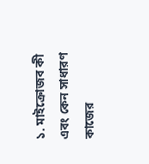১. মাইক্রোজব কী এবং কেন সাধারণ কাজের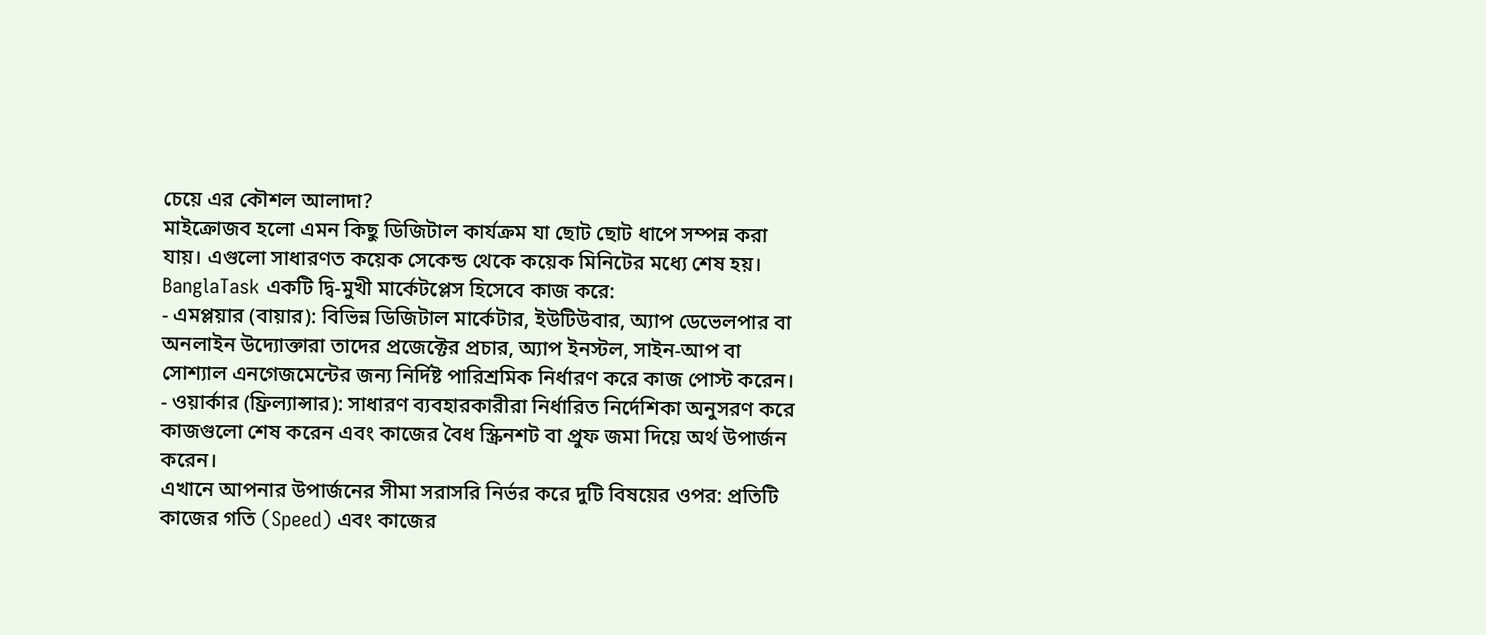চেয়ে এর কৌশল আলাদা?
মাইক্রোজব হলো এমন কিছু ডিজিটাল কার্যক্রম যা ছোট ছোট ধাপে সম্পন্ন করা যায়। এগুলো সাধারণত কয়েক সেকেন্ড থেকে কয়েক মিনিটের মধ্যে শেষ হয়। BanglaTask একটি দ্বি-মুখী মার্কেটপ্লেস হিসেবে কাজ করে:
- এমপ্লয়ার (বায়ার): বিভিন্ন ডিজিটাল মার্কেটার, ইউটিউবার, অ্যাপ ডেভেলপার বা অনলাইন উদ্যোক্তারা তাদের প্রজেক্টের প্রচার, অ্যাপ ইনস্টল, সাইন-আপ বা সোশ্যাল এনগেজমেন্টের জন্য নির্দিষ্ট পারিশ্রমিক নির্ধারণ করে কাজ পোস্ট করেন।
- ওয়ার্কার (ফ্রিল্যান্সার): সাধারণ ব্যবহারকারীরা নির্ধারিত নির্দেশিকা অনুসরণ করে কাজগুলো শেষ করেন এবং কাজের বৈধ স্ক্রিনশট বা প্রুফ জমা দিয়ে অর্থ উপার্জন করেন।
এখানে আপনার উপার্জনের সীমা সরাসরি নির্ভর করে দুটি বিষয়ের ওপর: প্রতিটি কাজের গতি (Speed) এবং কাজের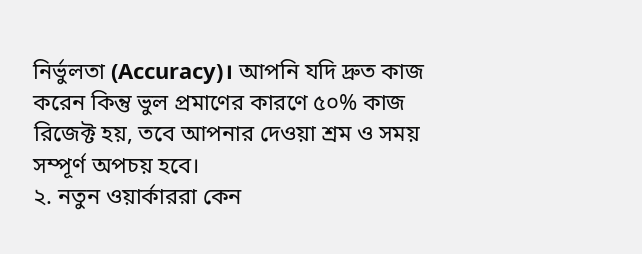নির্ভুলতা (Accuracy)। আপনি যদি দ্রুত কাজ করেন কিন্তু ভুল প্রমাণের কারণে ৫০% কাজ রিজেক্ট হয়, তবে আপনার দেওয়া শ্রম ও সময় সম্পূর্ণ অপচয় হবে।
২. নতুন ওয়ার্কাররা কেন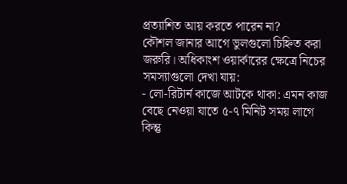প্রত্যাশিত আয় করতে পারেন না?
কৌশল জানার আগে ভুলগুলো চিহ্নিত করা জরুরি। অধিকাংশ ওয়ার্কারের ক্ষেত্রে নিচের সমস্যাগুলো দেখা যায়:
- লো-রিটার্ন কাজে আটকে থাকা: এমন কাজ বেছে নেওয়া যাতে ৫-৭ মিনিট সময় লাগে কিন্তু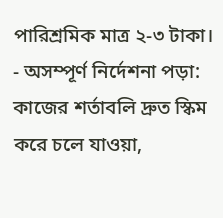পারিশ্রমিক মাত্র ২-৩ টাকা।
- অসম্পূর্ণ নির্দেশনা পড়া: কাজের শর্তাবলি দ্রুত স্কিম করে চলে যাওয়া,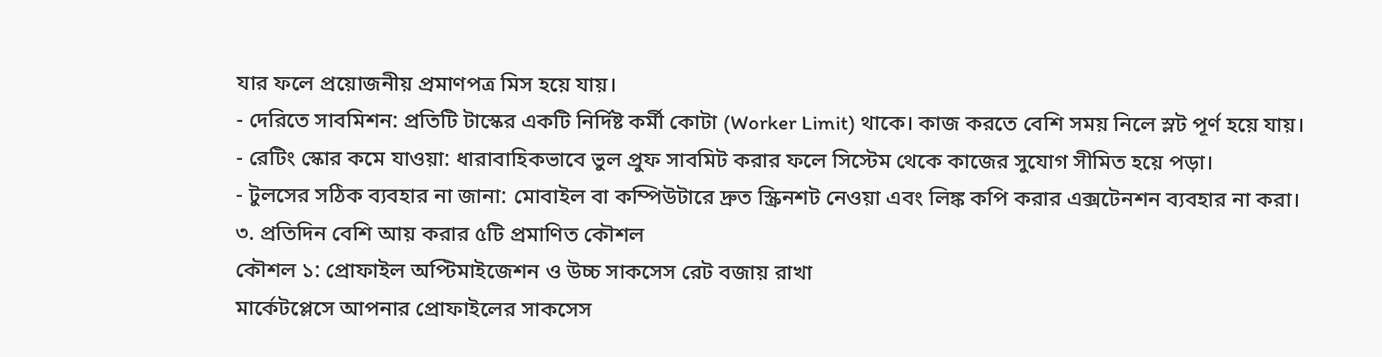যার ফলে প্রয়োজনীয় প্রমাণপত্র মিস হয়ে যায়।
- দেরিতে সাবমিশন: প্রতিটি টাস্কের একটি নির্দিষ্ট কর্মী কোটা (Worker Limit) থাকে। কাজ করতে বেশি সময় নিলে স্লট পূর্ণ হয়ে যায়।
- রেটিং স্কোর কমে যাওয়া: ধারাবাহিকভাবে ভুল প্রুফ সাবমিট করার ফলে সিস্টেম থেকে কাজের সুযোগ সীমিত হয়ে পড়া।
- টুলসের সঠিক ব্যবহার না জানা: মোবাইল বা কম্পিউটারে দ্রুত স্ক্রিনশট নেওয়া এবং লিঙ্ক কপি করার এক্সটেনশন ব্যবহার না করা।
৩. প্রতিদিন বেশি আয় করার ৫টি প্রমাণিত কৌশল
কৌশল ১: প্রোফাইল অপ্টিমাইজেশন ও উচ্চ সাকসেস রেট বজায় রাখা
মার্কেটপ্লেসে আপনার প্রোফাইলের সাকসেস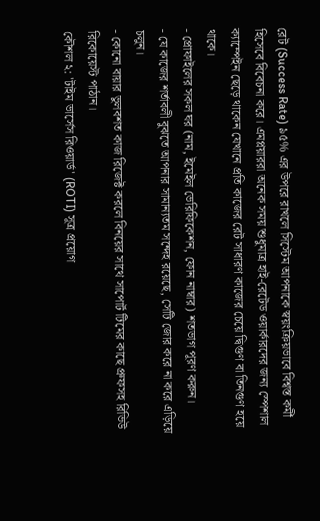রেট (Success Rate) ৯৫% এর উপরে রাখলে সিস্টেম আপনাকে স্বয়ংক্রিয়ভাবে বিশ্বস্ত কর্মী হিসেবে বিবেচনা করে। এমপ্লয়াররা অনেক সময় শুধুমাত্র হাই-রেটেড ওয়ার্কারদের জন্য স্পেশাল ক্যাম্পেইন ছেড়ে থাকেন যেখানে প্রতি কাজের রেট সাধারণ কাজের চেয়ে দ্বিগুণ বা তিনগুণ হয়ে থাকে।
- প্রোফাইলের সকল ঘর (নাম, ইমেইল ভেরিফিকেশন, ফোন নাম্বার) শতভাগ পূরণ করুন।
- যে কাজের শর্তাবলী বুঝতে আপনার সামান্যতম সন্দেহ রয়েছে, সেটি জোর করে না করে এড়িয়ে চলুন।
- কোনো বায়ার ভুলবশত কাজ রিজেক্ট করলে বিনয়ের সাথে সাপোর্ট টিমের কাছে প্রুফসহ রিভিউ রিকোয়েস্ট পাঠান।
কৌশল ২: 'টাইম ভার্সেস রিওয়ার্ড' (ROTI) সূত্র প্রয়োগ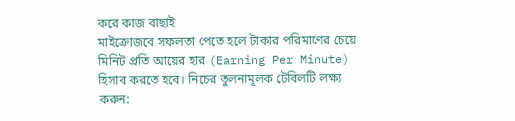করে কাজ বাছাই
মাইক্রোজবে সফলতা পেতে হলে টাকার পরিমাণের চেয়ে মিনিট প্রতি আয়ের হার (Earning Per Minute) হিসাব করতে হবে। নিচের তুলনামূলক টেবিলটি লক্ষ্য করুন: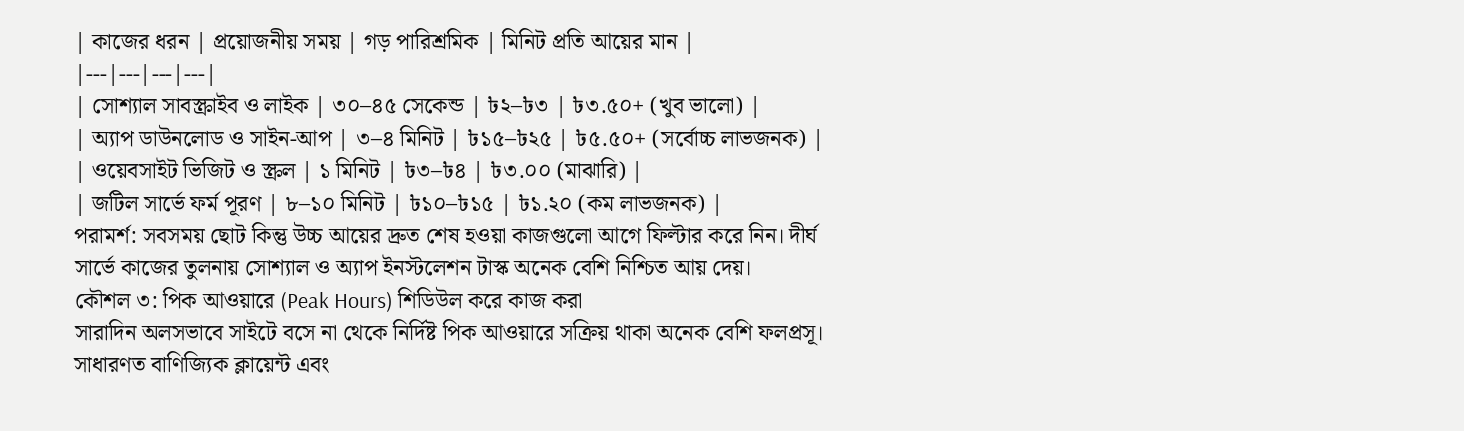| কাজের ধরন | প্রয়োজনীয় সময় | গড় পারিশ্রমিক | মিনিট প্রতি আয়ের মান |
|---|---|---|---|
| সোশ্যাল সাবস্ক্রাইব ও লাইক | ৩০–৪৫ সেকেন্ড | ৳২–৳৩ | ৳৩.৫০+ (খুব ভালো) |
| অ্যাপ ডাউনলোড ও সাইন-আপ | ৩–৪ মিনিট | ৳১৫–৳২৫ | ৳৫.৫০+ (সর্বোচ্চ লাভজনক) |
| ওয়েবসাইট ভিজিট ও স্ক্রল | ১ মিনিট | ৳৩–৳৪ | ৳৩.০০ (মাঝারি) |
| জটিল সার্ভে ফর্ম পূরণ | ৮–১০ মিনিট | ৳১০–৳১৫ | ৳১.২০ (কম লাভজনক) |
পরামর্শ: সবসময় ছোট কিন্তু উচ্চ আয়ের দ্রুত শেষ হওয়া কাজগুলো আগে ফিল্টার করে নিন। দীর্ঘ সার্ভে কাজের তুলনায় সোশ্যাল ও অ্যাপ ইনস্টলেশন টাস্ক অনেক বেশি নিশ্চিত আয় দেয়।
কৌশল ৩: পিক আওয়ারে (Peak Hours) শিডিউল করে কাজ করা
সারাদিন অলসভাবে সাইটে বসে না থেকে নির্দিষ্ট পিক আওয়ারে সক্রিয় থাকা অনেক বেশি ফলপ্রসূ। সাধারণত বাণিজ্যিক ক্লায়েন্ট এবং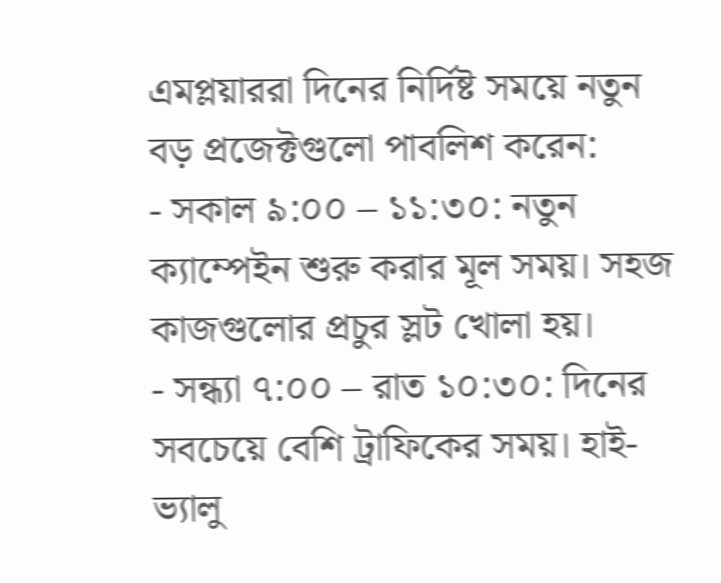এমপ্লয়াররা দিনের নির্দিষ্ট সময়ে নতুন বড় প্রজেক্টগুলো পাবলিশ করেন:
- সকাল ৯:০০ – ১১:৩০: নতুন ক্যাম্পেইন শুরু করার মূল সময়। সহজ কাজগুলোর প্রচুর স্লট খোলা হয়।
- সন্ধ্যা ৭:০০ – রাত ১০:৩০: দিনের সবচেয়ে বেশি ট্রাফিকের সময়। হাই-ভ্যালু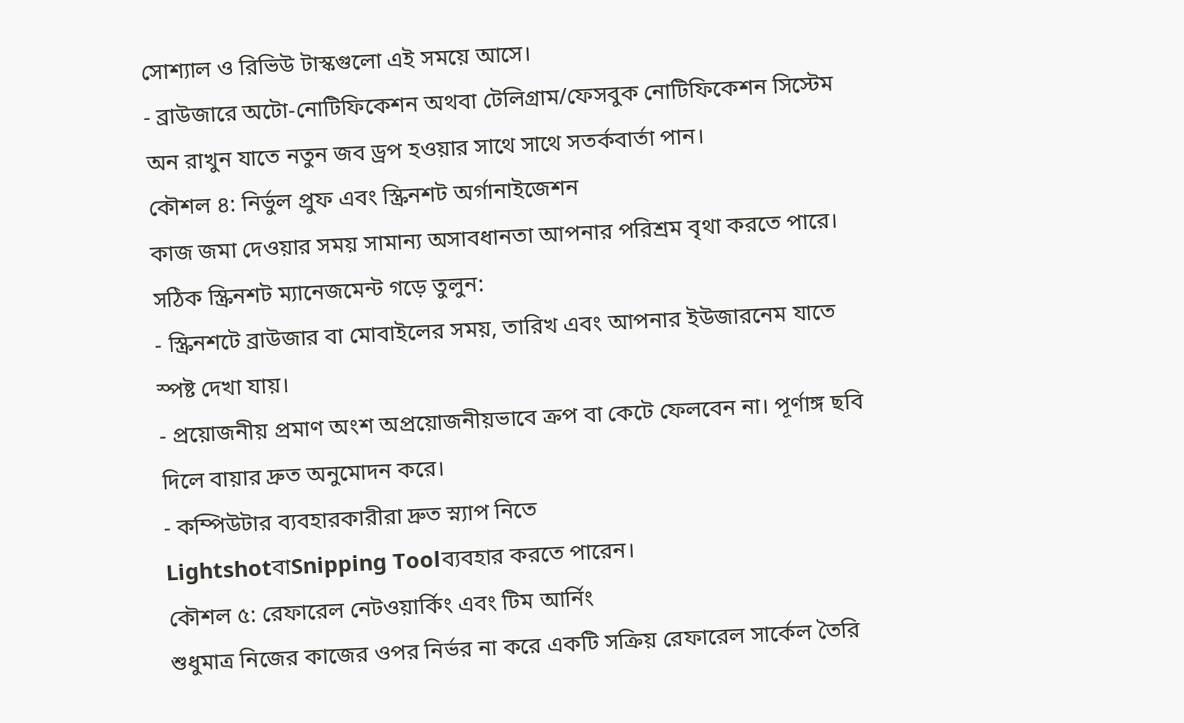সোশ্যাল ও রিভিউ টাস্কগুলো এই সময়ে আসে।
- ব্রাউজারে অটো-নোটিফিকেশন অথবা টেলিগ্রাম/ফেসবুক নোটিফিকেশন সিস্টেম অন রাখুন যাতে নতুন জব ড্রপ হওয়ার সাথে সাথে সতর্কবার্তা পান।
কৌশল ৪: নির্ভুল প্রুফ এবং স্ক্রিনশট অর্গানাইজেশন
কাজ জমা দেওয়ার সময় সামান্য অসাবধানতা আপনার পরিশ্রম বৃথা করতে পারে। সঠিক স্ক্রিনশট ম্যানেজমেন্ট গড়ে তুলুন:
- স্ক্রিনশটে ব্রাউজার বা মোবাইলের সময়, তারিখ এবং আপনার ইউজারনেম যাতে স্পষ্ট দেখা যায়।
- প্রয়োজনীয় প্রমাণ অংশ অপ্রয়োজনীয়ভাবে ক্রপ বা কেটে ফেলবেন না। পূর্ণাঙ্গ ছবি দিলে বায়ার দ্রুত অনুমোদন করে।
- কম্পিউটার ব্যবহারকারীরা দ্রুত স্ন্যাপ নিতে
LightshotবাSnipping Toolব্যবহার করতে পারেন।
কৌশল ৫: রেফারেল নেটওয়ার্কিং এবং টিম আর্নিং
শুধুমাত্র নিজের কাজের ওপর নির্ভর না করে একটি সক্রিয় রেফারেল সার্কেল তৈরি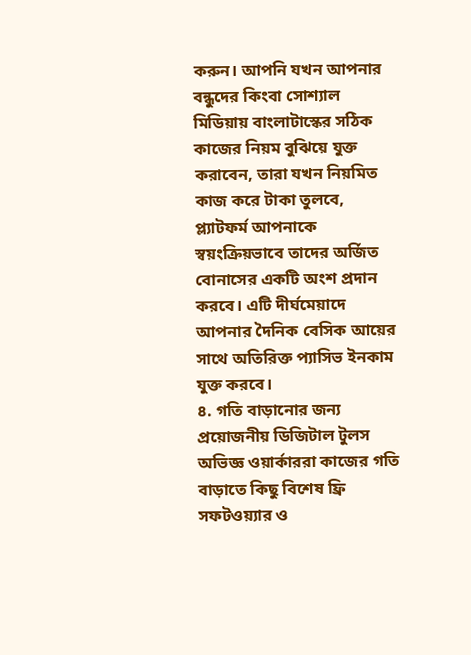করুন। আপনি যখন আপনার বন্ধুদের কিংবা সোশ্যাল মিডিয়ায় বাংলাটাস্কের সঠিক কাজের নিয়ম বুঝিয়ে যুক্ত করাবেন, তারা যখন নিয়মিত কাজ করে টাকা তুলবে, প্ল্যাটফর্ম আপনাকে স্বয়ংক্রিয়ভাবে তাদের অর্জিত বোনাসের একটি অংশ প্রদান করবে। এটি দীর্ঘমেয়াদে আপনার দৈনিক বেসিক আয়ের সাথে অতিরিক্ত প্যাসিভ ইনকাম যুক্ত করবে।
৪. গতি বাড়ানোর জন্য প্রয়োজনীয় ডিজিটাল টুলস
অভিজ্ঞ ওয়ার্কাররা কাজের গতি বাড়াতে কিছু বিশেষ ফ্রি সফটওয়্যার ও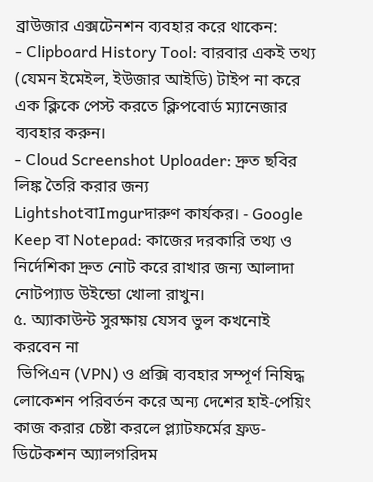ব্রাউজার এক্সটেনশন ব্যবহার করে থাকেন:
- Clipboard History Tool: বারবার একই তথ্য (যেমন ইমেইল, ইউজার আইডি) টাইপ না করে এক ক্লিকে পেস্ট করতে ক্লিপবোর্ড ম্যানেজার ব্যবহার করুন।
- Cloud Screenshot Uploader: দ্রুত ছবির লিঙ্ক তৈরি করার জন্য
LightshotবাImgurদারুণ কার্যকর। - Google Keep বা Notepad: কাজের দরকারি তথ্য ও নির্দেশিকা দ্রুত নোট করে রাখার জন্য আলাদা নোটপ্যাড উইন্ডো খোলা রাখুন।
৫. অ্যাকাউন্ট সুরক্ষায় যেসব ভুল কখনোই করবেন না
 ভিপিএন (VPN) ও প্রক্সি ব্যবহার সম্পূর্ণ নিষিদ্ধ
লোকেশন পরিবর্তন করে অন্য দেশের হাই-পেয়িং কাজ করার চেষ্টা করলে প্ল্যাটফর্মের ফ্রড-ডিটেকশন অ্যালগরিদম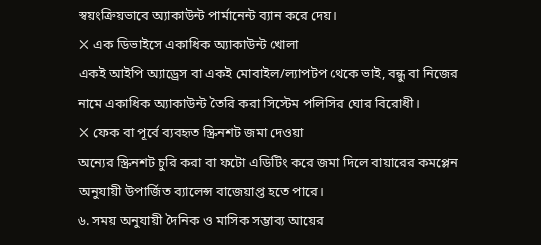স্বয়ংক্রিয়ভাবে অ্যাকাউন্ট পার্মানেন্ট ব্যান করে দেয়।
❌ এক ডিভাইসে একাধিক অ্যাকাউন্ট খোলা
একই আইপি অ্যাড্রেস বা একই মোবাইল/ল্যাপটপ থেকে ভাই, বন্ধু বা নিজের নামে একাধিক অ্যাকাউন্ট তৈরি করা সিস্টেম পলিসির ঘোর বিরোধী।
❌ ফেক বা পূর্বে ব্যবহৃত স্ক্রিনশট জমা দেওয়া
অন্যের স্ক্রিনশট চুরি করা বা ফটো এডিটিং করে জমা দিলে বায়ারের কমপ্লেন অনুযায়ী উপার্জিত ব্যালেন্স বাজেয়াপ্ত হতে পারে।
৬. সময় অনুযায়ী দৈনিক ও মাসিক সম্ভাব্য আয়ের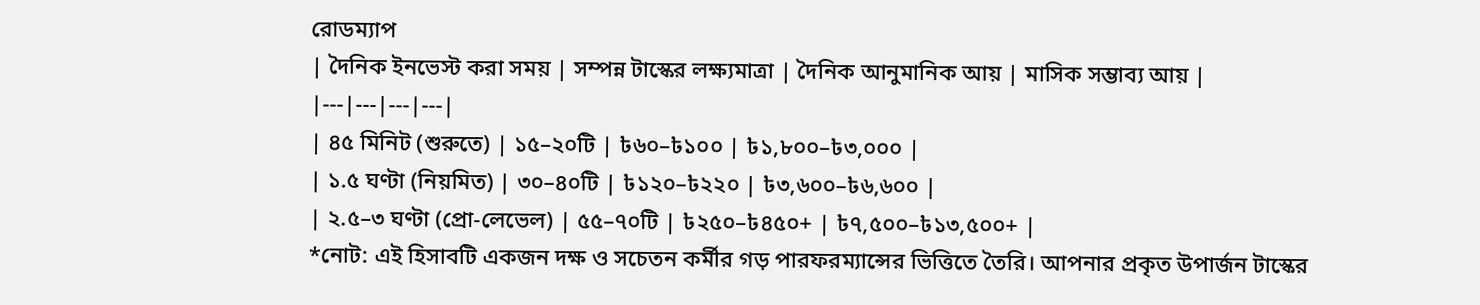রোডম্যাপ
| দৈনিক ইনভেস্ট করা সময় | সম্পন্ন টাস্কের লক্ষ্যমাত্রা | দৈনিক আনুমানিক আয় | মাসিক সম্ভাব্য আয় |
|---|---|---|---|
| ৪৫ মিনিট (শুরুতে) | ১৫–২০টি | ৳৬০–৳১০০ | ৳১,৮০০–৳৩,০০০ |
| ১.৫ ঘণ্টা (নিয়মিত) | ৩০–৪০টি | ৳১২০–৳২২০ | ৳৩,৬০০–৳৬,৬০০ |
| ২.৫–৩ ঘণ্টা (প্রো-লেভেল) | ৫৫–৭০টি | ৳২৫০–৳৪৫০+ | ৳৭,৫০০–৳১৩,৫০০+ |
*নোট: এই হিসাবটি একজন দক্ষ ও সচেতন কর্মীর গড় পারফরম্যান্সের ভিত্তিতে তৈরি। আপনার প্রকৃত উপার্জন টাস্কের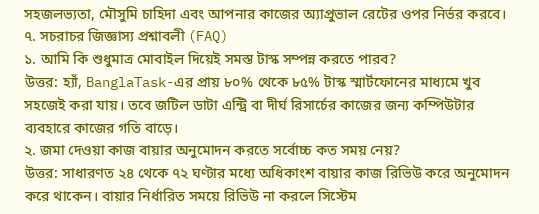সহজলভ্যতা, মৌসুমি চাহিদা এবং আপনার কাজের অ্যাপ্রুভাল রেটের ওপর নির্ভর করবে।
৭. সচরাচর জিজ্ঞাস্য প্রশ্নাবলী (FAQ)
১. আমি কি শুধুমাত্র মোবাইল দিয়েই সমস্ত টাস্ক সম্পন্ন করতে পারব?
উত্তর: হ্যাঁ, BanglaTask-এর প্রায় ৮০% থেকে ৮৫% টাস্ক স্মার্টফোনের মাধ্যমে খুব সহজেই করা যায়। তবে জটিল ডাটা এন্ট্রি বা দীর্ঘ রিসার্চের কাজের জন্য কম্পিউটার ব্যবহারে কাজের গতি বাড়ে।
২. জমা দেওয়া কাজ বায়ার অনুমোদন করতে সর্বোচ্চ কত সময় নেয়?
উত্তর: সাধারণত ২৪ থেকে ৭২ ঘণ্টার মধ্যে অধিকাংশ বায়ার কাজ রিভিউ করে অনুমোদন করে থাকেন। বায়ার নির্ধারিত সময়ে রিভিউ না করলে সিস্টেম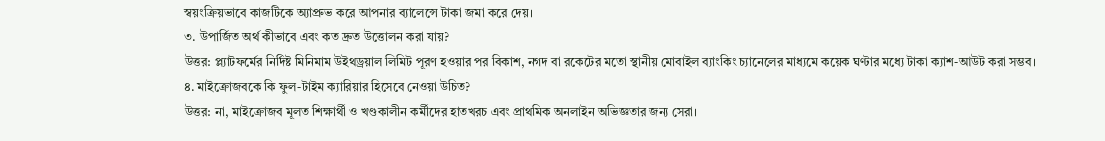স্বয়ংক্রিয়ভাবে কাজটিকে অ্যাপ্রুভ করে আপনার ব্যালেন্সে টাকা জমা করে দেয়।
৩. উপার্জিত অর্থ কীভাবে এবং কত দ্রুত উত্তোলন করা যায়?
উত্তর: প্ল্যাটফর্মের নির্দিষ্ট মিনিমাম উইথড্রয়াল লিমিট পূরণ হওয়ার পর বিকাশ, নগদ বা রকেটের মতো স্থানীয় মোবাইল ব্যাংকিং চ্যানেলের মাধ্যমে কয়েক ঘণ্টার মধ্যে টাকা ক্যাশ-আউট করা সম্ভব।
৪. মাইক্রোজবকে কি ফুল-টাইম ক্যারিয়ার হিসেবে নেওয়া উচিত?
উত্তর: না, মাইক্রোজব মূলত শিক্ষার্থী ও খণ্ডকালীন কর্মীদের হাতখরচ এবং প্রাথমিক অনলাইন অভিজ্ঞতার জন্য সেরা।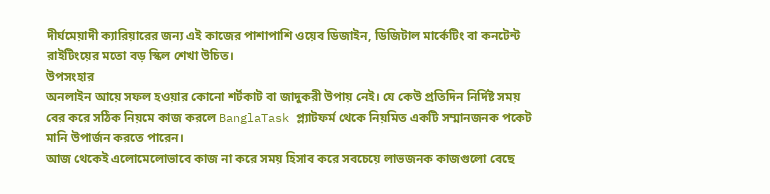দীর্ঘমেয়াদী ক্যারিয়ারের জন্য এই কাজের পাশাপাশি ওয়েব ডিজাইন, ডিজিটাল মার্কেটিং বা কনটেন্ট রাইটিংয়ের মতো বড় স্কিল শেখা উচিত।
উপসংহার
অনলাইন আয়ে সফল হওয়ার কোনো শর্টকাট বা জাদুকরী উপায় নেই। যে কেউ প্রতিদিন নির্দিষ্ট সময় বের করে সঠিক নিয়মে কাজ করলে BanglaTask প্ল্যাটফর্ম থেকে নিয়মিত একটি সম্মানজনক পকেট মানি উপার্জন করতে পারেন।
আজ থেকেই এলোমেলোভাবে কাজ না করে সময় হিসাব করে সবচেয়ে লাভজনক কাজগুলো বেছে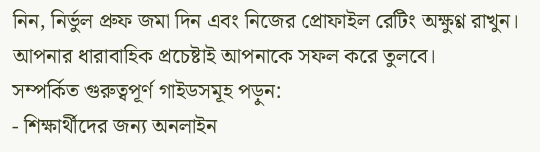নিন, নির্ভুল প্রুফ জমা দিন এবং নিজের প্রোফাইল রেটিং অক্ষুণ্ণ রাখুন। আপনার ধারাবাহিক প্রচেষ্টাই আপনাকে সফল করে তুলবে।
সম্পর্কিত গুরুত্বপূর্ণ গাইডসমূহ পড়ুন:
- শিক্ষার্থীদের জন্য অনলাইন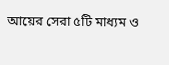আয়ের সেরা ৫টি মাধ্যম ও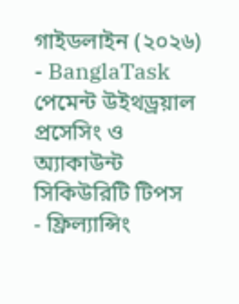গাইডলাইন (২০২৬)
- BanglaTask পেমেন্ট উইথড্রয়াল প্রসেসিং ও অ্যাকাউন্ট সিকিউরিটি টিপস
- ফ্রিল্যান্সিং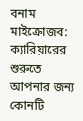বনাম মাইক্রোজব: ক্যারিয়ারের শুরুতে আপনার জন্য কোনটি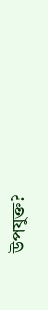উপযুক্ত?